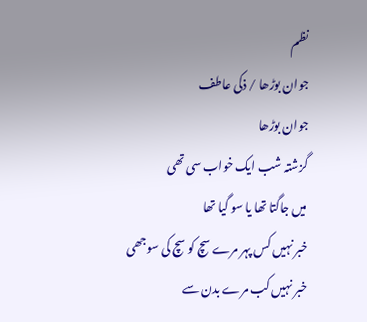نظم
جوان بوڑھا / ذکی عاطف
جوان بوڑھا
گزشتہ شب ایک خواب سی تھی
میں جاگتا تھا یا سو گیا تھا
خبر نہیں کس پہر مرے سچ کو سچ کی سوجھی
خبر نہیں کب مرے بدن سے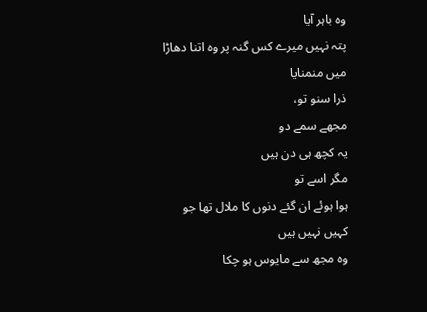وہ باہر آیا
پتہ نہیں میرے کس گنہ پر وہ اتنا دھاڑا
میں منمنایا
ذرا سنو تو،
مجھے سمے دو
یہ کچھ ہی دن ہیں
مگر اسے تو
ہوا ہوئے ان گئے دنوں کا ملال تھا جو
کہیں نہیں ہیں
وہ مجھ سے مایوس ہو چکا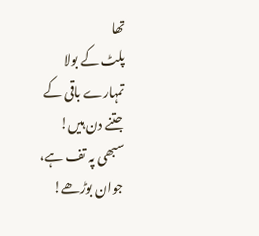تھا
پلٹ کے بولا
تمہارے باقی کے
جتنے دن ہیں!
سبھی پہ تف ہے،
جوان بوڑھے!